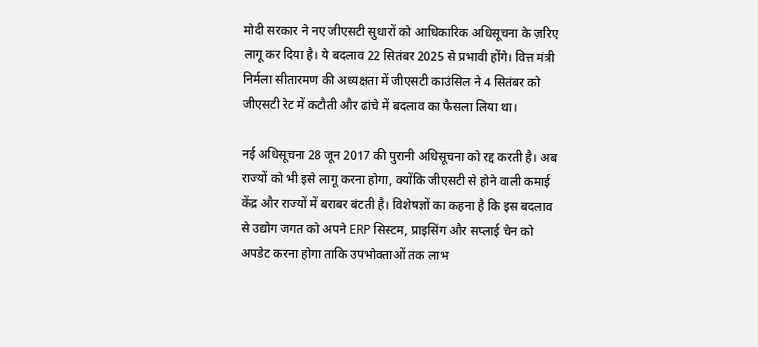मोदी सरकार ने नए जीएसटी सुधारों को आधिकारिक अधिसूचना के ज़रिए लागू कर दिया है। ये बदलाव 22 सितंबर 2025 से प्रभावी होंगे। वित्त मंत्री निर्मला सीतारमण की अध्यक्षता में जीएसटी काउंसिल ने 4 सितंबर को जीएसटी रेट में कटौती और ढांचे में बदलाव का फैसला लिया था।

नई अधिसूचना 28 जून 2017 की पुरानी अधिसूचना को रद्द करती है। अब राज्यों को भी इसे लागू करना होगा, क्योंकि जीएसटी से होने वाली कमाई केंद्र और राज्यों में बराबर बंटती है। विशेषज्ञों का कहना है कि इस बदलाव से उद्योग जगत को अपने ERP सिस्टम, प्राइसिंग और सप्लाई चेन को अपडेट करना होगा ताकि उपभोक्ताओं तक लाभ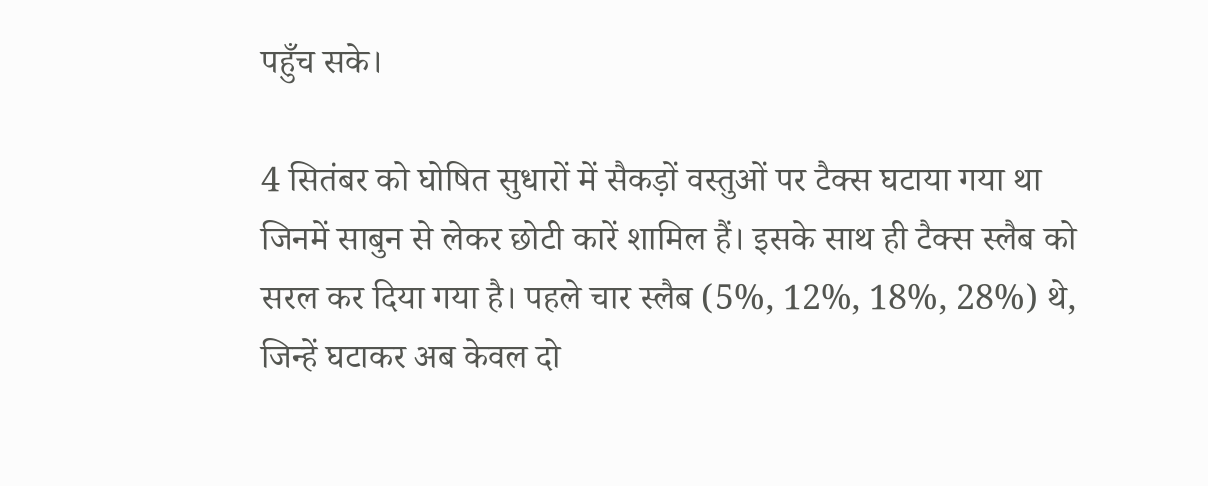पहुँच सके।

4 सितंबर को घोषित सुधारों में सैकड़ों वस्तुओं पर टैक्स घटाया गया था जिनमें साबुन से लेकर छोटी कारें शामिल हैं। इसके साथ ही टैक्स स्लैब को सरल कर दिया गया है। पहले चार स्लैब (5%, 12%, 18%, 28%) थे, जिन्हें घटाकर अब केवल दो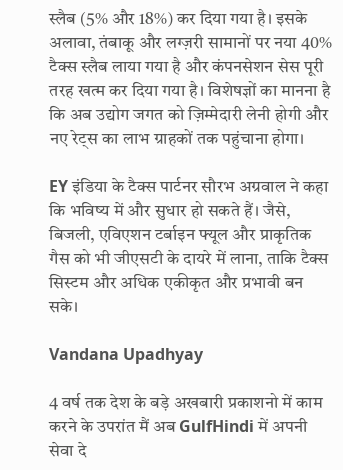स्लैब (5% और 18%) कर दिया गया है। इसके अलावा, तंबाकू और लग्ज़री सामानों पर नया 40% टैक्स स्लैब लाया गया है और कंपनसेशन सेस पूरी तरह खत्म कर दिया गया है। विशेषज्ञों का मानना है कि अब उद्योग जगत को ज़िम्मेदारी लेनी होगी और नए रेट्स का लाभ ग्राहकों तक पहुंचाना होगा।

EY इंडिया के टैक्स पार्टनर सौरभ अग्रवाल ने कहा कि भविष्य में और सुधार हो सकते हैं। जैसे, बिजली, एविएशन टर्बाइन फ्यूल और प्राकृतिक गैस को भी जीएसटी के दायरे में लाना, ताकि टैक्स सिस्टम और अधिक एकीकृत और प्रभावी बन सके।

Vandana Upadhyay

4 वर्ष तक देश के बड़े अखबारी प्रकाशनो में काम करने के उपरांत मैं अब GulfHindi में अपनी सेवा दे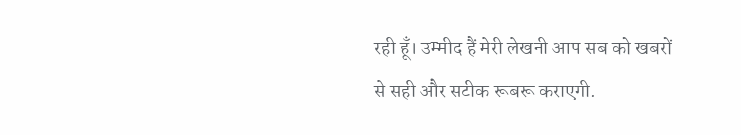रही हूँ। उम्मीद हैं मेरी लेखनी आप सब को खबरों से सही और सटीक रूबरू कराएगी.